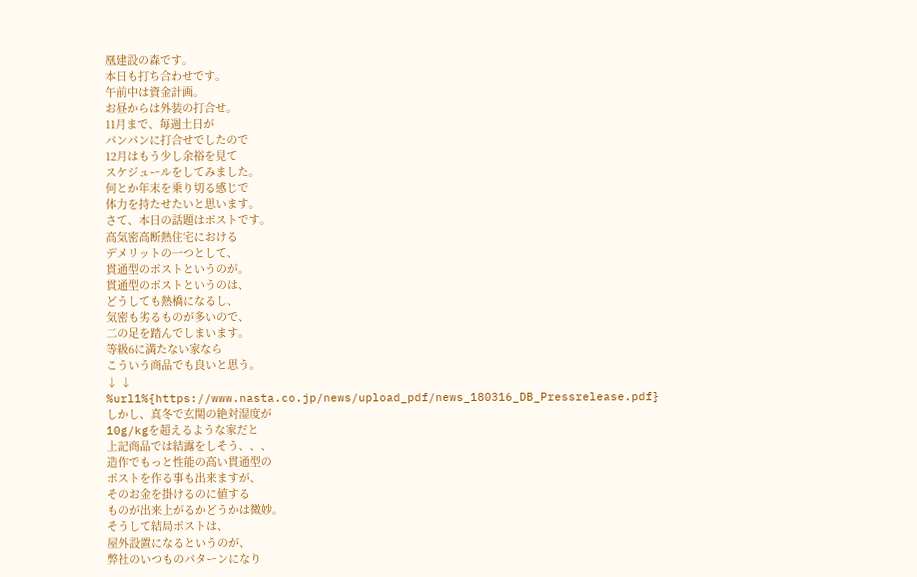凰建設の森です。
本日も打ち合わせです。
午前中は資金計画。
お昼からは外装の打合せ。
11月まで、毎週土日が
パンパンに打合せでしたので
12月はもう少し余裕を見て
スケジュールをしてみました。
何とか年末を乗り切る感じで
体力を持たせたいと思います。
さて、本日の話題はポストです。
高気密高断熱住宅における
デメリットの一つとして、
貫通型のポストというのが。
貫通型のポストというのは、
どうしても熱橋になるし、
気密も劣るものが多いので、
二の足を踏んでしまいます。
等級6に満たない家なら
こういう商品でも良いと思う。
↓ ↓
%url1%{https://www.nasta.co.jp/news/upload_pdf/news_180316_DB_Pressrelease.pdf}
しかし、真冬で玄関の絶対湿度が
10g/kgを超えるような家だと
上記商品では結露をしそう、、、
造作でもっと性能の高い貫通型の
ポストを作る事も出来ますが、
そのお金を掛けるのに値する
ものが出来上がるかどうかは微妙。
そうして結局ポストは、
屋外設置になるというのが、
弊社のいつものパターンになり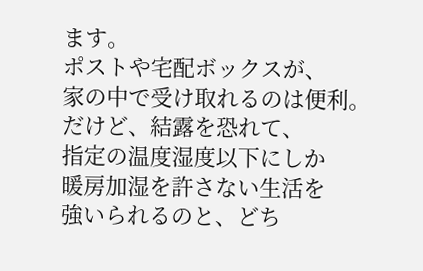ます。
ポストや宅配ボックスが、
家の中で受け取れるのは便利。
だけど、結露を恐れて、
指定の温度湿度以下にしか
暖房加湿を許さない生活を
強いられるのと、どち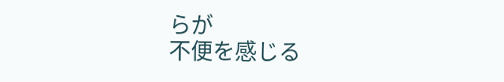らが
不便を感じる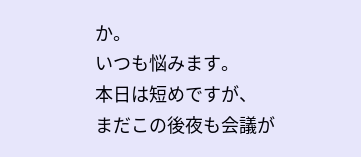か。
いつも悩みます。
本日は短めですが、
まだこの後夜も会議が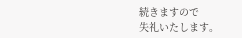続きますので
失礼いたします。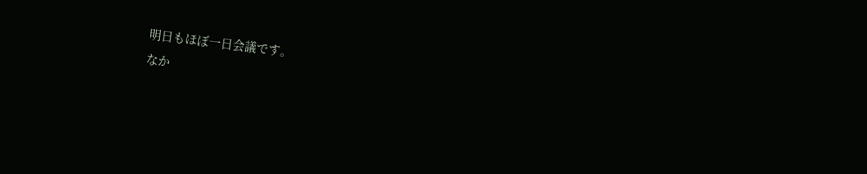明日もほぼ一日会議です。
なか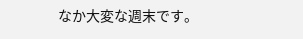なか大変な週末です。